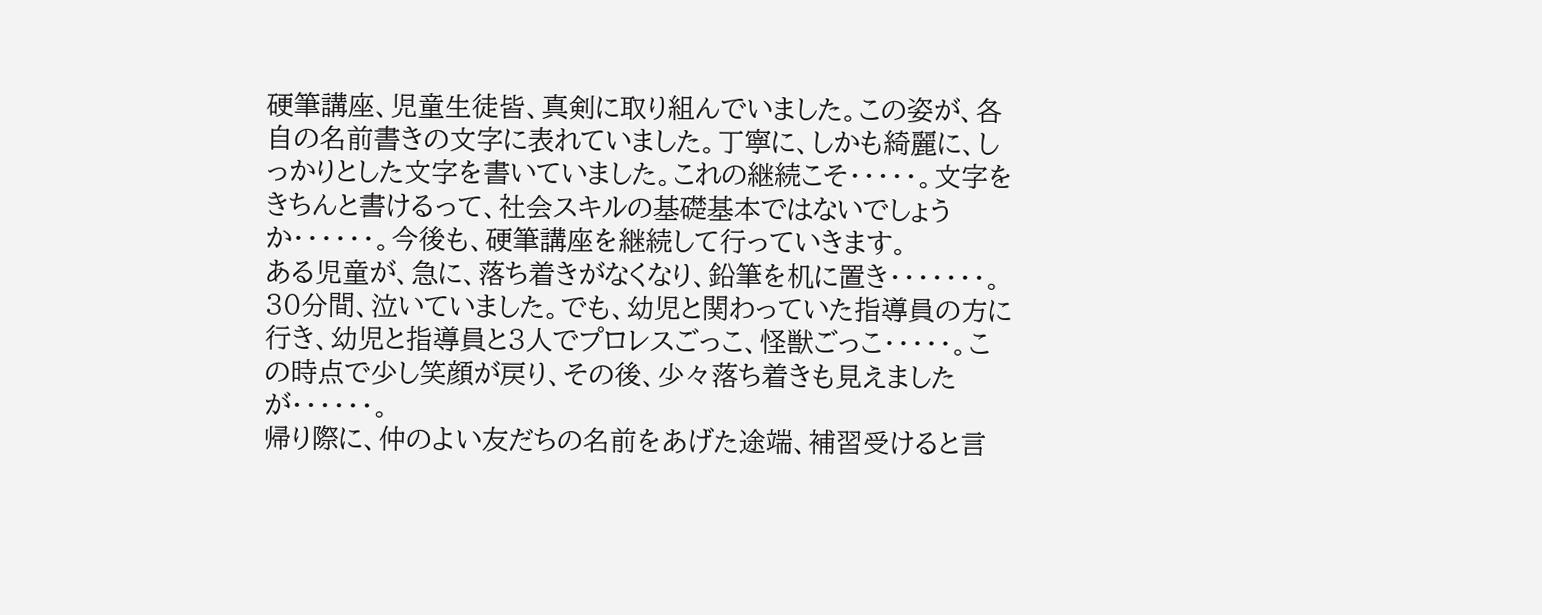硬筆講座、児童生徒皆、真剣に取り組んでいました。この姿が、各自の名前書きの文字に表れていました。丁寧に、しかも綺麗に、しっかりとした文字を書いていました。これの継続こそ・・・・・。文字をきちんと書けるって、社会スキルの基礎基本ではないでしょうか・・・・・・。今後も、硬筆講座を継続して行っていきます。
ある児童が、急に、落ち着きがなくなり、鉛筆を机に置き・・・・・・・。30分間、泣いていました。でも、幼児と関わっていた指導員の方に行き、幼児と指導員と3人でプロレスごっこ、怪獣ごっこ・・・・・。この時点で少し笑顔が戻り、その後、少々落ち着きも見えましたが・・・・・・。
帰り際に、仲のよい友だちの名前をあげた途端、補習受けると言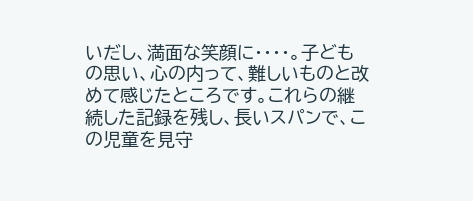いだし、満面な笑顔に・・・・。子どもの思い、心の内って、難しいものと改めて感じたところです。これらの継続した記録を残し、長いスパンで、この児童を見守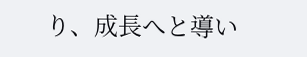り、成長へと導い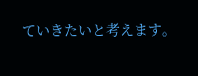ていきたいと考えます。